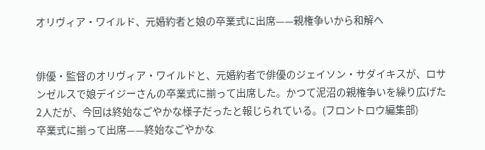オリヴィア・ワイルド、元婚約者と娘の卒業式に出席——親権争いから和解へ


俳優・監督のオリヴィア・ワイルドと、元婚約者で俳優のジェイソン・サダイキスが、ロサンゼルスで娘デイジーさんの卒業式に揃って出席した。かつて泥沼の親権争いを繰り広げた2人だが、今回は終始なごやかな様子だったと報じられている。(フロントロウ編集部)
卒業式に揃って出席——終始なごやかな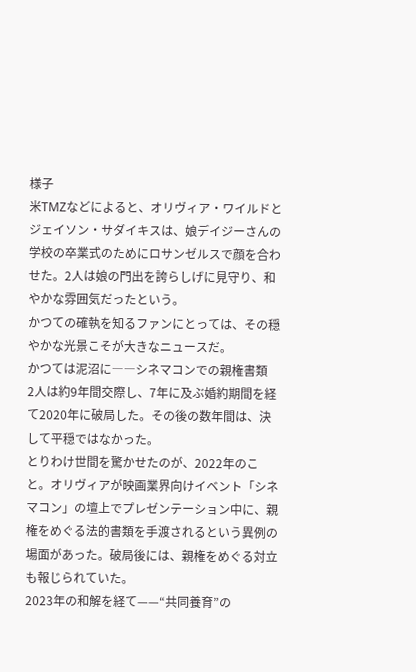様子
米TMZなどによると、オリヴィア・ワイルドとジェイソン・サダイキスは、娘デイジーさんの学校の卒業式のためにロサンゼルスで顔を合わせた。2人は娘の門出を誇らしげに見守り、和やかな雰囲気だったという。
かつての確執を知るファンにとっては、その穏やかな光景こそが大きなニュースだ。
かつては泥沼に――シネマコンでの親権書類
2人は約9年間交際し、7年に及ぶ婚約期間を経て2020年に破局した。その後の数年間は、決して平穏ではなかった。
とりわけ世間を驚かせたのが、2022年のこと。オリヴィアが映画業界向けイベント「シネマコン」の壇上でプレゼンテーション中に、親権をめぐる法的書類を手渡されるという異例の場面があった。破局後には、親権をめぐる対立も報じられていた。
2023年の和解を経て——“共同養育”の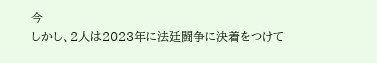今
しかし、2人は2023年に法廷闘争に決着をつけて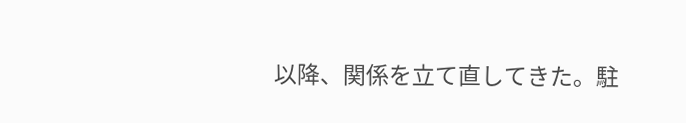以降、関係を立て直してきた。駐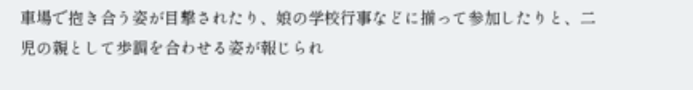車場で抱き合う姿が目撃されたり、娘の学校行事などに揃って参加したりと、二児の親として歩調を合わせる姿が報じられ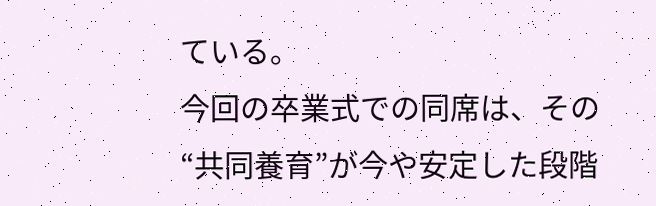ている。
今回の卒業式での同席は、その“共同養育”が今や安定した段階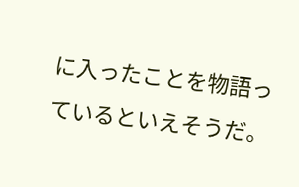に入ったことを物語っているといえそうだ。